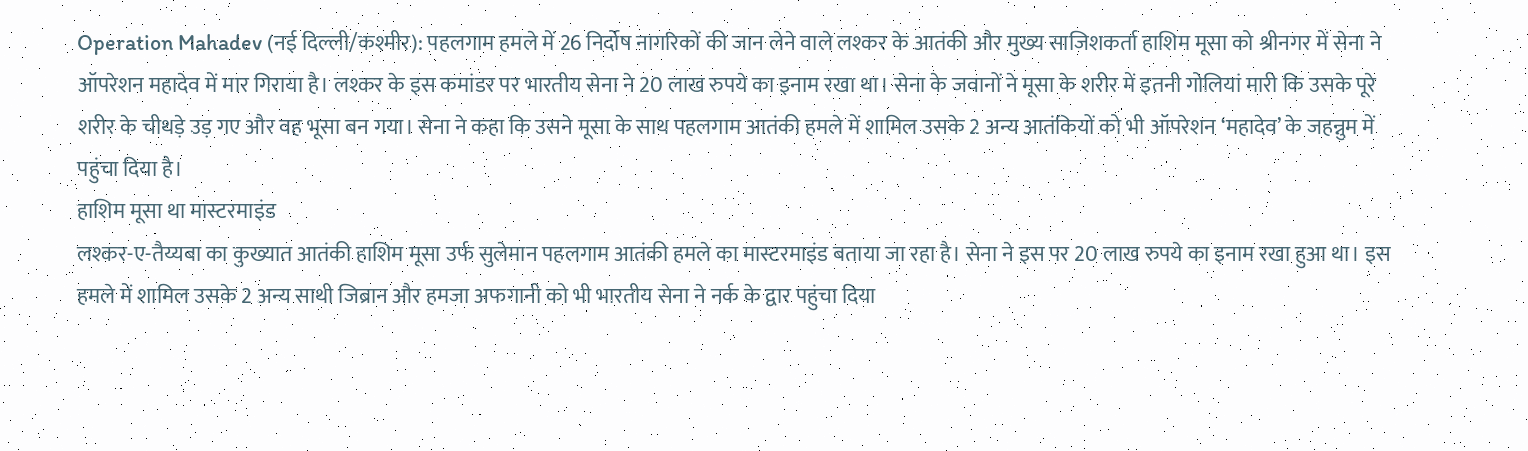Operation Mahadev (नई दिल्ली/कश्मीर): पहलगाम हमले में 26 निर्दोष नागरिकों की जान लेने वाले लश्कर के आतंकी और मुख्य साजिशकर्ता हाशिम मूसा को श्रीनगर में सेना ने ऑपरेशन महादेव में मार गिराया है। लश्कर के इस कमांडर पर भारतीय सेना ने 20 लाख रुपये का इनाम रखा था। सेना के जवानों ने मूसा के शरीर में इतनी गोलियां मारी कि उसके पूरे शरीर के चीथड़े उड़ गए और वह भूसा बन गया। सेना ने कहा कि उसने मूसा के साथ पहलगाम आतंकी हमले में शामिल उसके 2 अन्य आतंकियों को भी ऑपरेशन ‘महादेव’ के जहन्नुम में पहुंचा दिया है।
हाशिम मूसा था मास्टरमाइंड
लश्कर-ए-तैय्यबा का कुख्यात आतंकी हाशिम मूसा उर्फ सुलेमान पहलगाम आतंकी हमले का मास्टरमाइंड बताया जा रहा है। सेना ने इस पर 20 लाख रुपये का इनाम रखा हुआ था। इस हमले में शामिल उसके 2 अन्य साथी जिब्रान और हमजा अफगानी को भी भारतीय सेना ने नर्क के द्वार पहुंचा दिया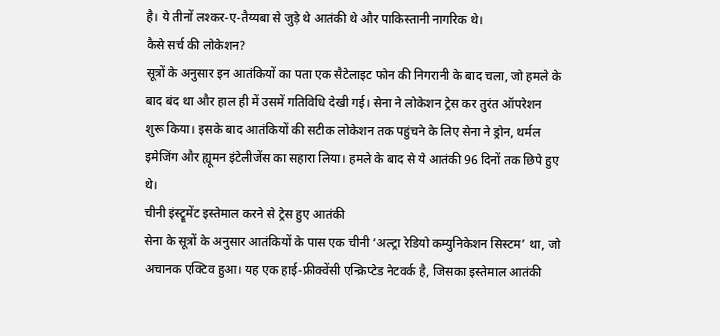है। ये तीनों लश्कर-ए-तैय्यबा से जुड़े थे आतंकी थे और पाकिस्तानी नागरिक थे।
कैसे सर्च की लोकेशन?
सूत्रों के अनुसार इन आतंकियों का पता एक सैटेलाइट फोन की निगरानी के बाद चला, जो हमले के बाद बंद था और हाल ही में उसमें गतिविधि देखी गई। सेना ने लोकेशन ट्रेस कर तुरंत ऑपरेशन शुरू किया। इसके बाद आतंकियों की सटीक लोकेशन तक पहुंचने के लिए सेना ने ड्रोन, थर्मल इमेजिंग और ह्यूमन इंटेलीजेंस का सहारा लिया। हमले के बाद से ये आतंकी 96 दिनों तक छिपे हुए थे।
चीनी इंस्ट्रूमेंट इस्तेमाल करने से ट्रेस हुए आतंकी
सेना के सूत्रों के अनुसार आतंकियों के पास एक चीनी ‘अल्ट्रा रेडियो कम्युनिकेशन सिस्टम’ था, जो अचानक एक्टिव हुआ। यह एक हाई-फ्रीक्वेंसी एन्क्रिप्टेड नेटवर्क है, जिसका इस्तेमाल आतंकी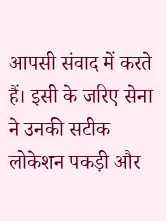आपसी संवाद में करते हैं। इसी के जरिए सेना ने उनकी सटीक लोकेशन पकड़ी और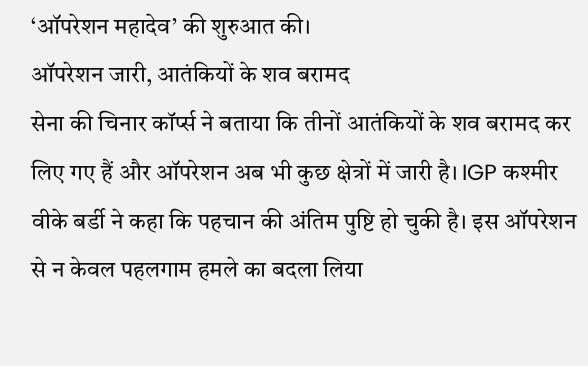‘ऑपरेशन महादेव’ की शुरुआत की।
ऑपरेशन जारी, आतंकियों के शव बरामद
सेना की चिनार कॉर्प्स ने बताया कि तीनों आतंकियों के शव बरामद कर लिए गए हैं और ऑपरेशन अब भी कुछ क्षेत्रों में जारी है। IGP कश्मीर वीके बर्डी ने कहा कि पहचान की अंतिम पुष्टि हो चुकी है। इस ऑपरेशन से न केवल पहलगाम हमले का बदला लिया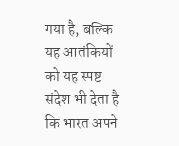गया है, बल्कि यह आतंकियों को यह स्पष्ट संदेश भी देता है कि भारत अपने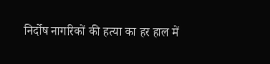निर्दोष नागरिकों की हत्या का हर हाल में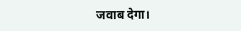जवाब देगा।